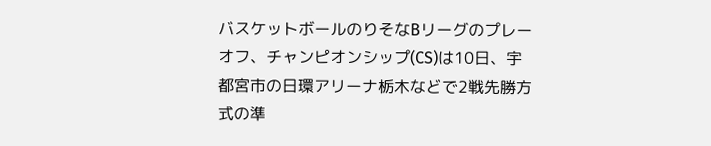バスケットボールのりそなBリーグのプレーオフ、チャンピオンシップ(CS)は10日、宇都宮市の日環アリーナ栃木などで2戦先勝方式の準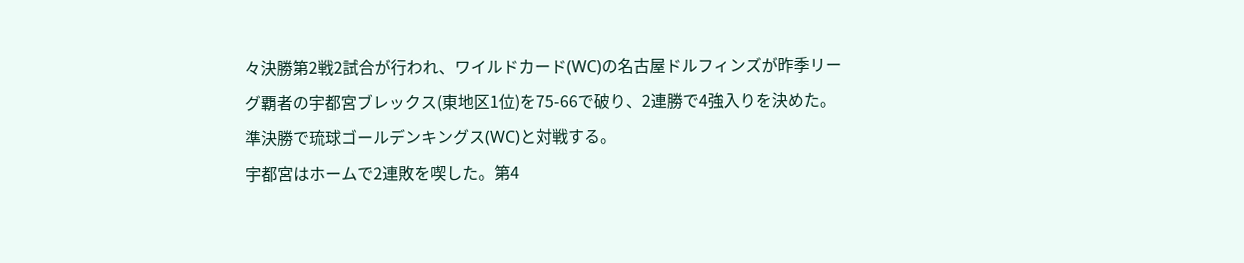々決勝第2戦2試合が行われ、ワイルドカード(WC)の名古屋ドルフィンズが昨季リーグ覇者の宇都宮ブレックス(東地区1位)を75-66で破り、2連勝で4強入りを決めた。準決勝で琉球ゴールデンキングス(WC)と対戦する。
宇都宮はホームで2連敗を喫した。第4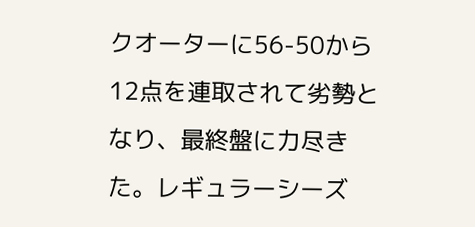クオーターに56-50から12点を連取されて劣勢となり、最終盤に力尽きた。レギュラーシーズ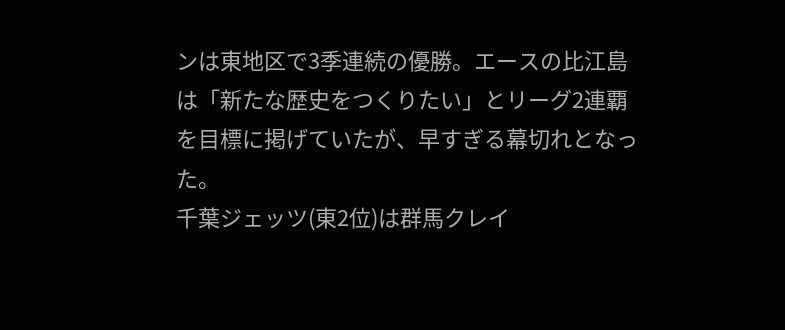ンは東地区で3季連続の優勝。エースの比江島は「新たな歴史をつくりたい」とリーグ2連覇を目標に掲げていたが、早すぎる幕切れとなった。
千葉ジェッツ(東2位)は群馬クレイ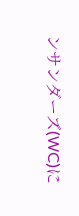ンサンダーズ(WC)に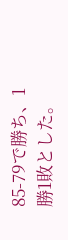85-79で勝ち、1勝1敗とした。